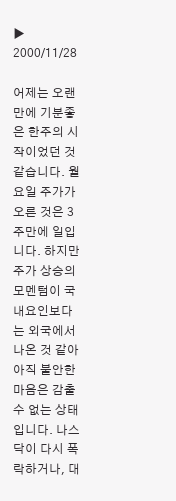▶ 2000/11/28

어제는 오랜만에 기분좋은 한주의 시작이었던 것 같습니다. 월요일 주가가 오른 것은 3주만에 일입니다. 하지만 주가 상승의 모멘텀이 국내요인보다는 외국에서 나온 것 같아 아직 불안한 마음은 감출 수 없는 상태입니다. 나스닥이 다시 폭락하거나, 대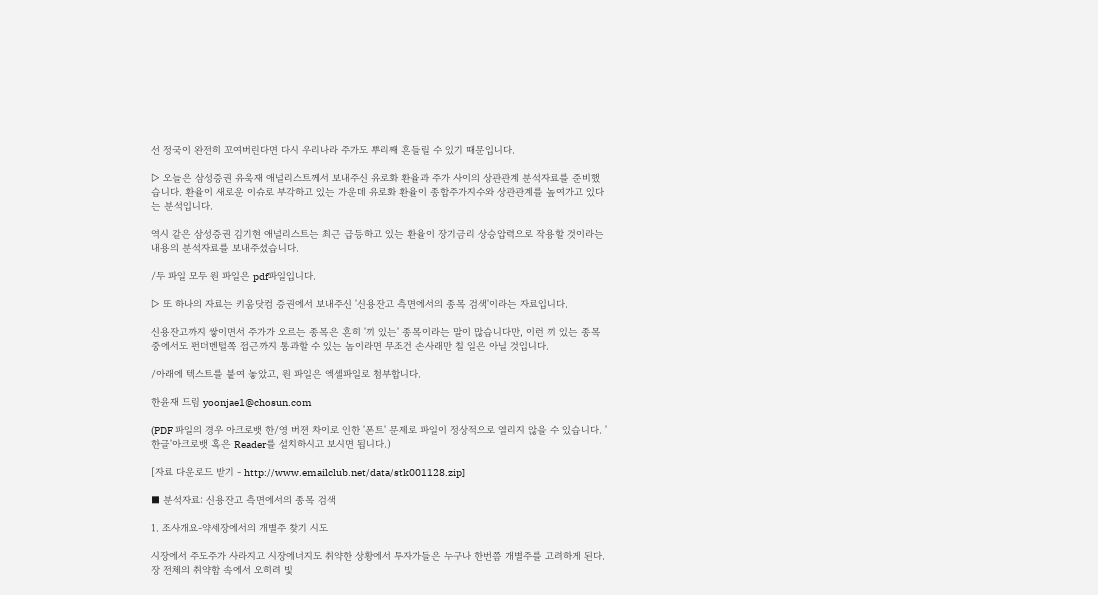선 정국이 완전히 꼬여버린다면 다시 우리나라 주가도 뿌리째 흔들릴 수 있기 때문입니다.

▷ 오늘은 삼성증권 유욱재 애널리스트께서 보내주신 유로화 환율과 주가 사이의 상관관계 분석자료를 준비했습니다. 환율이 새로운 이슈로 부각하고 있는 가운데 유로화 환율이 종합주가지수와 상관관계를 높여가고 있다는 분석입니다.

역시 같은 삼성증권 김기현 애널리스트는 최근 급등하고 있는 환율이 장기금리 상승압력으로 작용할 것이라는 내용의 분석자료를 보내주셨습니다.

/두 파일 모두 원 파일은 pdf파일입니다.

▷ 또 하나의 자료는 키움닷컴 증권에서 보내주신 '신용잔고 측면에서의 종목 검색'이라는 자료입니다.

신용잔고까지 쌓이면서 주가가 오르는 종목은 흔히 '끼 있는' 종목이라는 말이 많습니다만, 이런 끼 있는 종목 중에서도 펀더멘털쪽 접근까지 통과할 수 있는 놈이라면 무조건 손사래만 칠 일은 아닐 것입니다.

/아래에 텍스트를 붙여 놓았고, 원 파일은 엑셀파일로 첨부합니다.

한윤재 드림 yoonjae1@chosun.com

(PDF 파일의 경우 아크로뱃 한/영 버젼 차이로 인한 '폰트' 문제로 파일이 정상적으로 열리지 않을 수 있습니다. '한글'아크로뱃 혹은 Reader를 설치하시고 보시면 됩니다.)

[자료 다운로드 받기 - http://www.emailclub.net/data/stk001128.zip]

■ 분석자료: 신용잔고 측면에서의 종목 검색

1. 조사개요-약세장에서의 개별주 찾기 시도

시장에서 주도주가 사라지고 시장에너지도 취약한 상황에서 투자가들은 누구나 한번쯤 개별주를 고려하게 된다. 장 전체의 취약함 속에서 오히려 빛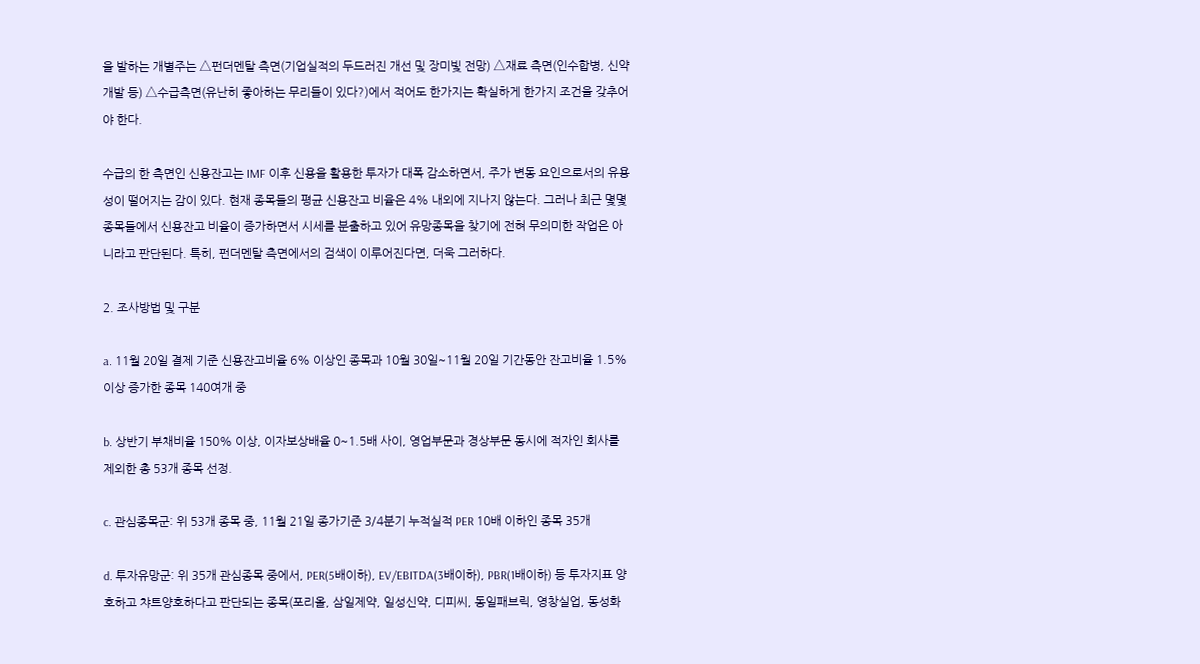을 발하는 개별주는 △펀더멘탈 측면(기업실적의 두드러진 개선 및 장미빛 전망) △재료 측면(인수합병, 신약개발 등) △수급측면(유난히 좋아하는 무리들이 있다?)에서 적어도 한가지는 확실하게 한가지 조건을 갖추어야 한다.

수급의 한 측면인 신용잔고는 IMF 이후 신용을 활용한 투자가 대폭 감소하면서, 주가 변동 요인으로서의 유용성이 떨어지는 감이 있다. 현재 종목들의 평균 신용잔고 비율은 4% 내외에 지나지 않는다. 그러나 최근 몇몇 종목들에서 신용잔고 비율이 증가하면서 시세를 분출하고 있어 유망종목을 찾기에 전혀 무의미한 작업은 아니라고 판단된다. 특히, 펀더멘탈 측면에서의 검색이 이루어진다면, 더욱 그러하다.

2. 조사방법 및 구분

a. 11월 20일 결제 기준 신용잔고비율 6% 이상인 종목과 10월 30일~11월 20일 기간동안 잔고비율 1.5% 이상 증가한 종목 140여개 중

b. 상반기 부채비율 150% 이상, 이자보상배율 0~1.5배 사이, 영업부문과 경상부문 동시에 적자인 회사를 제외한 총 53개 종목 선정.

c. 관심종목군: 위 53개 종목 중, 11월 21일 종가기준 3/4분기 누적실적 PER 10배 이하인 종목 35개

d. 투자유망군: 위 35개 관심종목 중에서, PER(5배이하), EV/EBITDA(3배이하), PBR(1배이하) 등 투자지표 양호하고 챠트양호하다고 판단되는 종목(포리올, 삼일제약, 일성신약, 디피씨, 동일패브릭, 영창실업, 동성화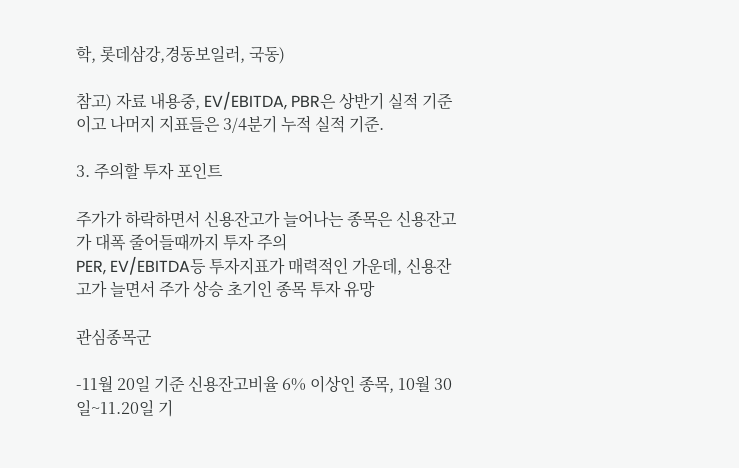학, 롯데삼강,경동보일러, 국동)

참고) 자료 내용중, EV/EBITDA, PBR은 상반기 실적 기준이고 나머지 지표들은 3/4분기 누적 실적 기준.

3. 주의할 투자 포인트

주가가 하락하면서 신용잔고가 늘어나는 종목은 신용잔고가 대폭 줄어들때까지 투자 주의
PER, EV/EBITDA등 투자지표가 매력적인 가운데, 신용잔고가 늘면서 주가 상승 초기인 종목 투자 유망

관심종목군

-11월 20일 기준 신용잔고비율 6% 이상인 종목, 10월 30일~11.20일 기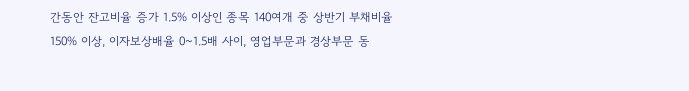간동안 잔고비율 증가 1.5% 이상인 종목 140여개 중 상반기 부채비율 150% 이상, 이자보상배율 0~1.5배 사이, 영업부문과 경상부문 동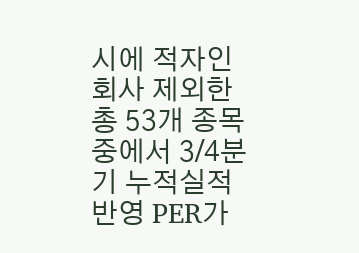시에 적자인 회사 제외한 총 53개 종목중에서 3/4분기 누적실적 반영 PER가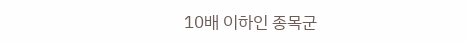10배 이하인 종목군